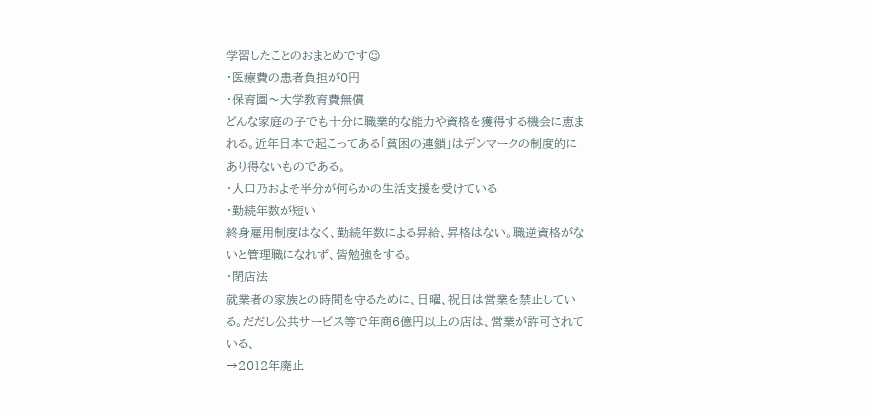学習したことのおまとめです☺
・医療費の患者負担が0円
・保育園〜大学教育費無償
どんな家庭の子でも十分に職業的な能力や資格を獲得する機会に恵まれる。近年日本で起こってある「貧困の連鎖」はデンマークの制度的にあり得ないものである。
・人口乃およそ半分が何らかの生活支援を受けている
・勤続年数が短い
終身雇用制度はなく、勤続年数による昇給、昇格はない。職逆資格がないと管理職になれず、皆勉強をする。
・閉店法
就業者の家族との時間を守るために、日曜、祝日は営業を禁止している。だだし公共サービス等で年商6億円以上の店は、営業が許可されている、
→2012年廃止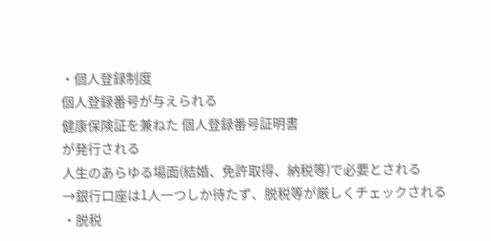・個人登録制度
個人登録番号が与えられる
健康保険証を兼ねた 個人登録番号証明書
が発行される
人生のあらゆる場面(結婚、免許取得、納税等)で必要とされる
→銀行口座は1人一つしか待たず、脱税等が厳しくチェックされる
・脱税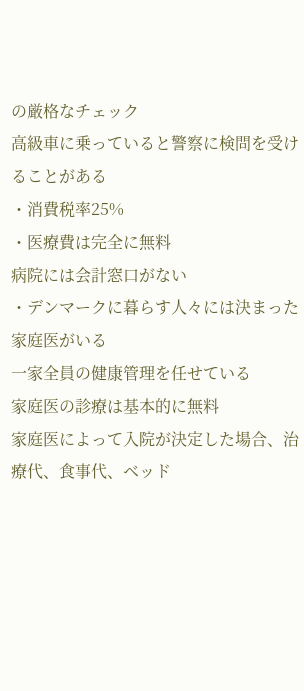の厳格なチェック
高級車に乗っていると警察に検問を受けることがある
・消費税率25%
・医療費は完全に無料
病院には会計窓口がない
・デンマークに暮らす人々には決まった家庭医がいる
一家全員の健康管理を任せている
家庭医の診療は基本的に無料
家庭医によって入院が決定した場合、治療代、食事代、ベッド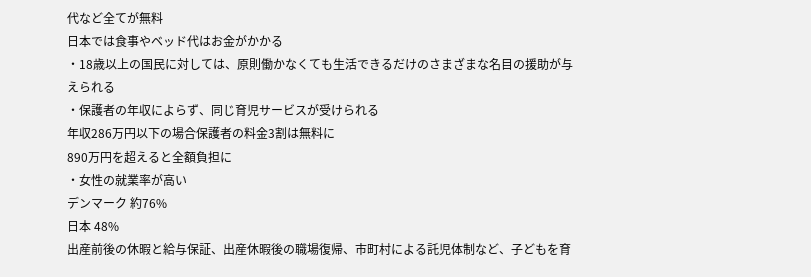代など全てが無料
日本では食事やベッド代はお金がかかる
・18歳以上の国民に対しては、原則働かなくても生活できるだけのさまざまな名目の援助が与えられる
・保護者の年収によらず、同じ育児サービスが受けられる
年収286万円以下の場合保護者の料金3割は無料に
890万円を超えると全額負担に
・女性の就業率が高い
デンマーク 約76%
日本 48%
出産前後の休暇と給与保証、出産休暇後の職場復帰、市町村による託児体制など、子どもを育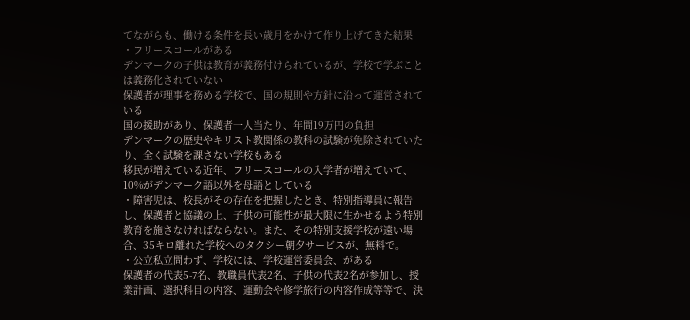てながらも、働ける条件を長い歳月をかけて作り上げてきた結果
・フリースコールがある
デンマークの子供は教育が義務付けられているが、学校で学ぶことは義務化されていない
保護者が理事を務める学校で、国の規則や方針に沿って運営されている
国の援助があり、保護者一人当たり、年間19万円の負担
デンマークの歴史やキリスト教関係の教科の試験が免除されていたり、全く試験を課さない学校もある
移民が増えている近年、フリースコールの入学者が増えていて、10%がデンマーク語以外を母語としている
・障害児は、校長がその存在を把握したとき、特別指導員に報告し、保護者と協議の上、子供の可能性が最大限に生かせるよう特別教育を施さなければならない。また、その特別支援学校が遠い場合、35キロ離れた学校へのタクシー朝夕サービスが、無料で。
・公立私立問わず、学校には、学校運営委員会、がある
保護者の代表5-7名、教職員代表2名、子供の代表2名が参加し、授業計画、選択科目の内容、運動会や修学旅行の内容作成等等で、決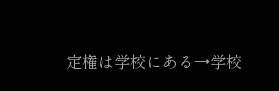定権は学校にある→学校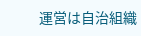運営は自治組織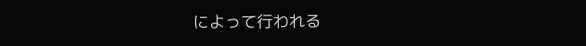によって行われる